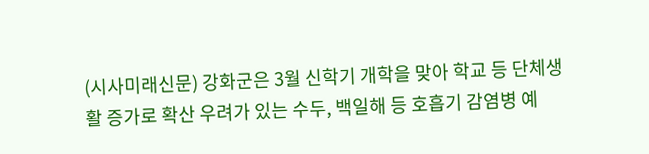(시사미래신문) 강화군은 3월 신학기 개학을 맞아 학교 등 단체생활 증가로 확산 우려가 있는 수두, 백일해 등 호흡기 감염병 예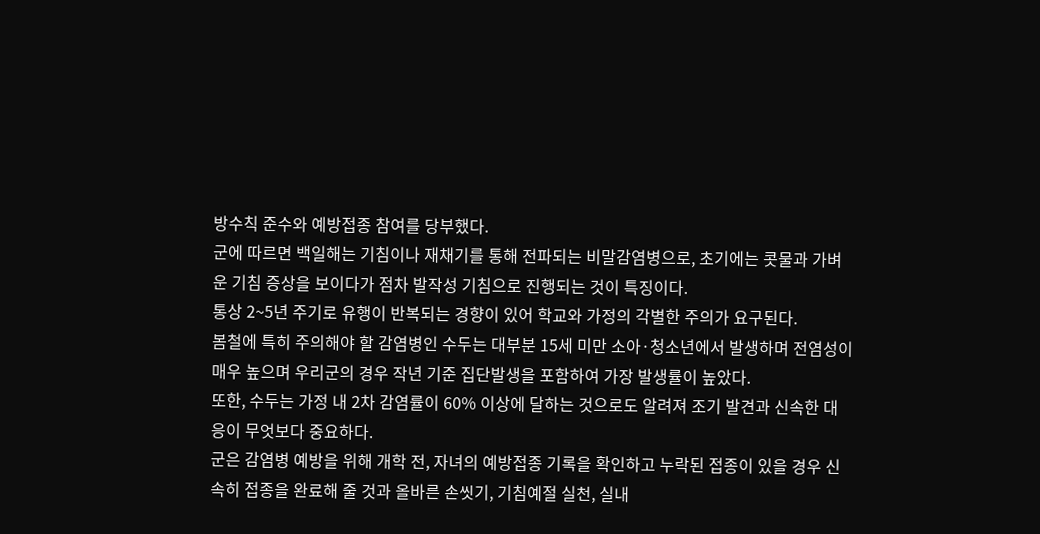방수칙 준수와 예방접종 참여를 당부했다.
군에 따르면 백일해는 기침이나 재채기를 통해 전파되는 비말감염병으로, 초기에는 콧물과 가벼운 기침 증상을 보이다가 점차 발작성 기침으로 진행되는 것이 특징이다.
통상 2~5년 주기로 유행이 반복되는 경향이 있어 학교와 가정의 각별한 주의가 요구된다.
봄철에 특히 주의해야 할 감염병인 수두는 대부분 15세 미만 소아·청소년에서 발생하며 전염성이 매우 높으며 우리군의 경우 작년 기준 집단발생을 포함하여 가장 발생률이 높았다.
또한, 수두는 가정 내 2차 감염률이 60% 이상에 달하는 것으로도 알려져 조기 발견과 신속한 대응이 무엇보다 중요하다.
군은 감염병 예방을 위해 개학 전, 자녀의 예방접종 기록을 확인하고 누락된 접종이 있을 경우 신속히 접종을 완료해 줄 것과 올바른 손씻기, 기침예절 실천, 실내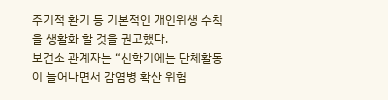주기적 환기 등 기본적인 개인위생 수칙을 생활화 할 것을 권고했다.
보건소 관계자는 “신학기에는 단체활동이 늘어나면서 감염병 확산 위험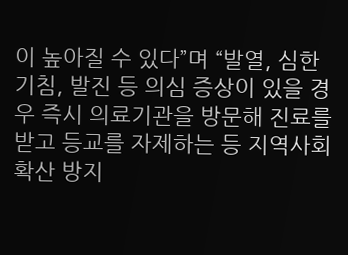이 높아질 수 있다”며 “발열, 심한 기침, 발진 등 의심 증상이 있을 경우 즉시 의료기관을 방문해 진료를 받고 등교를 자제하는 등 지역사회 확산 방지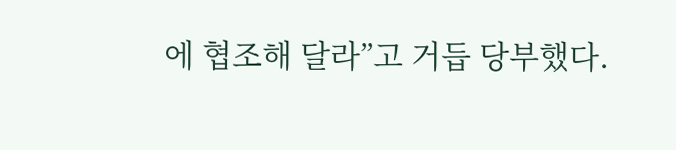에 협조해 달라”고 거듭 당부했다.